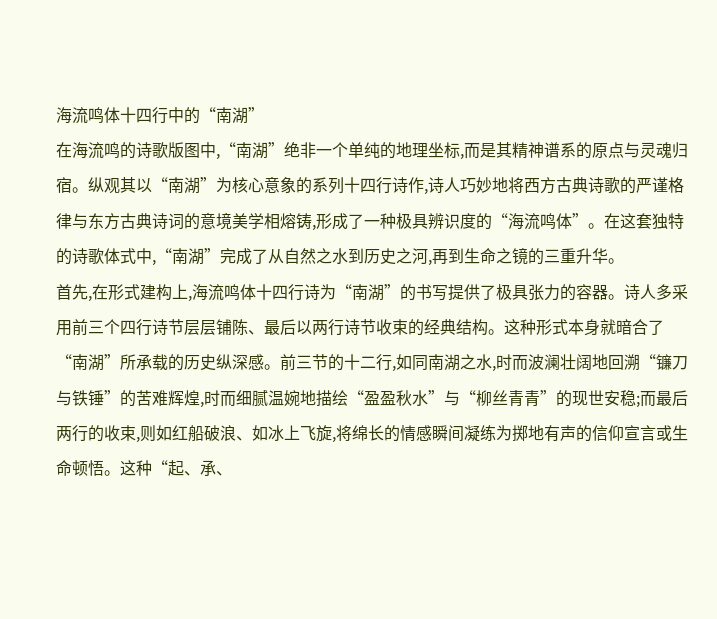海流鸣体十四行中的“南湖”
在海流鸣的诗歌版图中,“南湖”绝非一个单纯的地理坐标,而是其精神谱系的原点与灵魂归宿。纵观其以“南湖”为核心意象的系列十四行诗作,诗人巧妙地将西方古典诗歌的严谨格律与东方古典诗词的意境美学相熔铸,形成了一种极具辨识度的“海流鸣体”。在这套独特的诗歌体式中,“南湖”完成了从自然之水到历史之河,再到生命之镜的三重升华。
首先,在形式建构上,海流鸣体十四行诗为“南湖”的书写提供了极具张力的容器。诗人多采用前三个四行诗节层层铺陈、最后以两行诗节收束的经典结构。这种形式本身就暗合了“南湖”所承载的历史纵深感。前三节的十二行,如同南湖之水,时而波澜壮阔地回溯“镰刀与铁锤”的苦难辉煌,时而细腻温婉地描绘“盈盈秋水”与“柳丝青青”的现世安稳;而最后两行的收束,则如红船破浪、如冰上飞旋,将绵长的情感瞬间凝练为掷地有声的信仰宣言或生命顿悟。这种“起、承、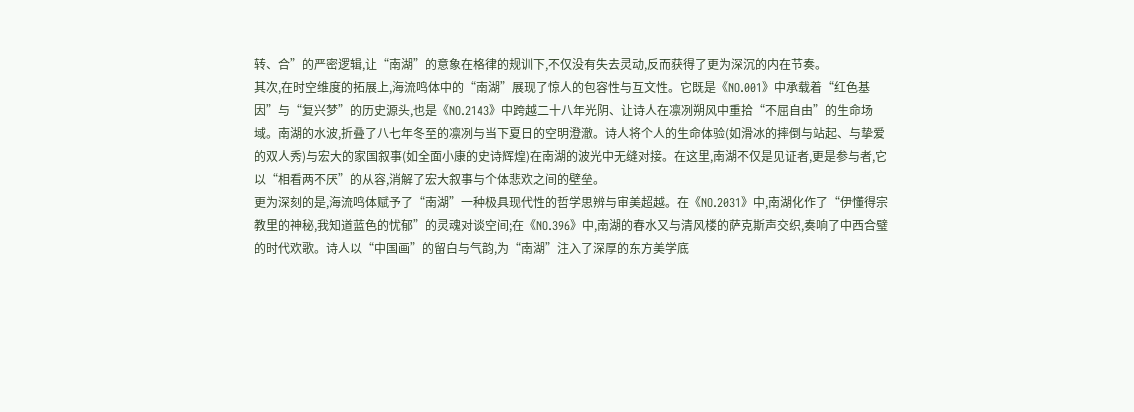转、合”的严密逻辑,让“南湖”的意象在格律的规训下,不仅没有失去灵动,反而获得了更为深沉的内在节奏。
其次,在时空维度的拓展上,海流鸣体中的“南湖”展现了惊人的包容性与互文性。它既是《NO.001》中承载着“红色基因”与“复兴梦”的历史源头,也是《NO.2143》中跨越二十八年光阴、让诗人在凛冽朔风中重拾“不屈自由”的生命场域。南湖的水波,折叠了八七年冬至的凛冽与当下夏日的空明澄澈。诗人将个人的生命体验(如滑冰的摔倒与站起、与挚爱的双人秀)与宏大的家国叙事(如全面小康的史诗辉煌)在南湖的波光中无缝对接。在这里,南湖不仅是见证者,更是参与者,它以“相看两不厌”的从容,消解了宏大叙事与个体悲欢之间的壁垒。
更为深刻的是,海流鸣体赋予了“南湖”一种极具现代性的哲学思辨与审美超越。在《NO.2031》中,南湖化作了“伊懂得宗教里的神秘,我知道蓝色的忧郁”的灵魂对谈空间;在《NO.396》中,南湖的春水又与清风楼的萨克斯声交织,奏响了中西合璧的时代欢歌。诗人以“中国画”的留白与气韵,为“南湖”注入了深厚的东方美学底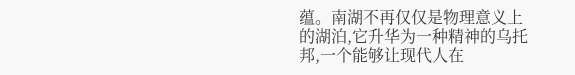蕴。南湖不再仅仅是物理意义上的湖泊,它升华为一种精神的乌托邦,一个能够让现代人在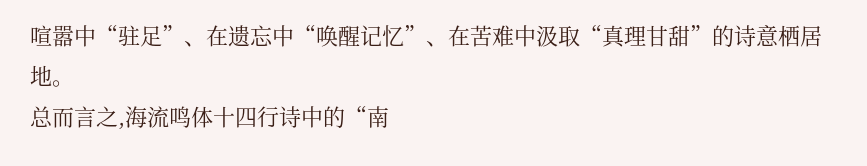喧嚣中“驻足”、在遗忘中“唤醒记忆”、在苦难中汲取“真理甘甜”的诗意栖居地。
总而言之,海流鸣体十四行诗中的“南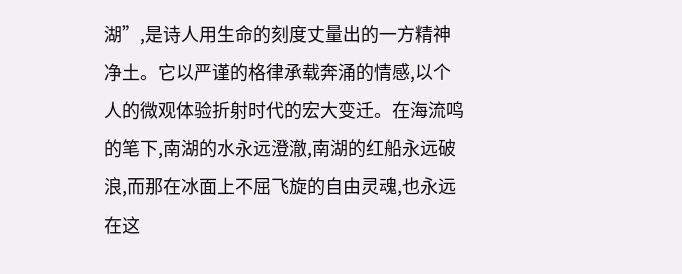湖”,是诗人用生命的刻度丈量出的一方精神净土。它以严谨的格律承载奔涌的情感,以个人的微观体验折射时代的宏大变迁。在海流鸣的笔下,南湖的水永远澄澈,南湖的红船永远破浪,而那在冰面上不屈飞旋的自由灵魂,也永远在这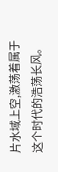片水域上空,激荡着属于这个时代的浩荡长风。